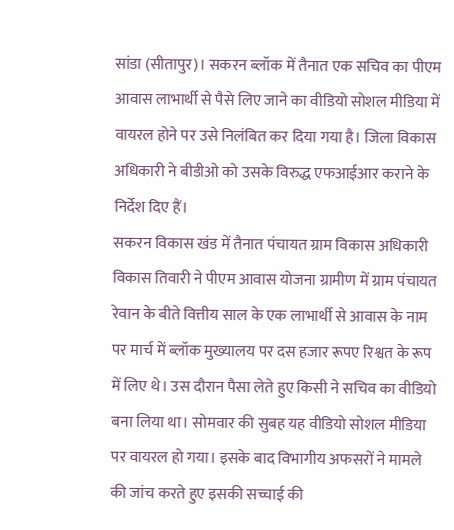सांडा (सीतापुर)। सकरन ब्लॉक में तैनात एक सचिव का पीएम आवास लाभार्थी से पैसे लिए जाने का वीडियो सोशल मीडिया में वायरल होने पर उसे निलंबित कर दिया गया है। जिला विकास अधिकारी ने बीडीओ को उसके विरुद्ध एफआईआर कराने के निर्देश दिए हैं।
सकरन विकास खंड में तैनात पंचायत ग्राम विकास अधिकारी विकास तिवारी ने पीएम आवास योजना ग्रामीण में ग्राम पंचायत रेवान के बीते वित्तीय साल के एक लाभार्थी से आवास के नाम पर मार्च में ब्लॉक मुख्यालय पर दस हजार रूपए रिश्वत के रूप में लिए थे। उस दौरान पैसा लेते हुए किसी ने सचिव का वीडियो बना लिया था। सोमवार की सुबह यह वीडियो सोशल मीडिया पर वायरल हो गया। इसके बाद विभागीय अफसरों ने मामले की जांच करते हुए इसकी सच्चाई की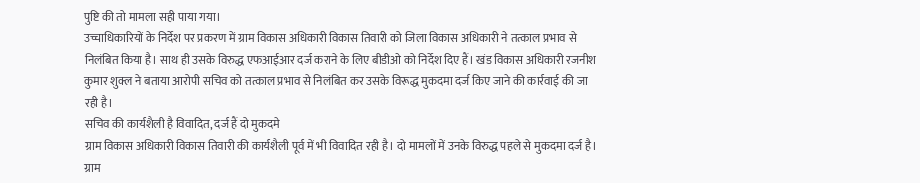पुष्टि की तो मामला सही पाया गया।
उच्चाधिकारियों के निर्देश पर प्रकरण में ग्राम विकास अधिकारी विकास तिवारी को जिला विकास अधिकारी ने तत्काल प्रभाव से निलंबित किया है। साथ ही उसके विरुद्ध एफआईआर दर्ज कराने के लिए बीडीओ को निर्देश दिए हैं। खंड विकास अधिकारी रजनीश कुमार शुक्ल ने बताया आरोपी सचिव को तत्काल प्रभाव से निलंबित कर उसके विरूद्ध मुकदमा दर्ज किए जाने की कार्रवाई की जा रही है।
सचिव की कार्यशैली है विवादित, दर्ज हैं दो मुकदमे
ग्राम विकास अधिकारी विकास तिवारी की कार्यशैली पूर्व में भी विवादित रही है। दो मामलों में उनके विरुद्ध पहले से मुकदमा दर्ज है। ग्राम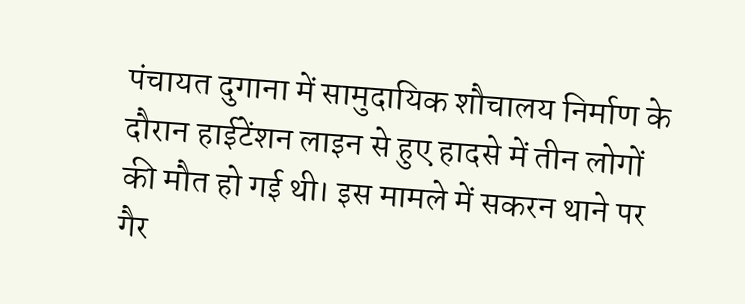पंचायत दुगाना में सामुदायिक शौचालय निर्माण के दौरान हाईटेंशन लाइन से हुए हादसे में तीन लोगों की मौत हो गई थी। इस मामले में सकरन थाने पर गैर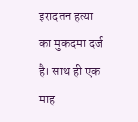इरादतन हत्या का मुकदमा दर्ज है। साथ ही एक माह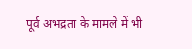पूर्व अभद्रता के मामले में भी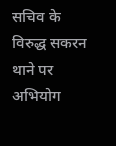सचिव के विरुद्ध सकरन थाने पर अभियोग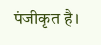पंजीकृत है।